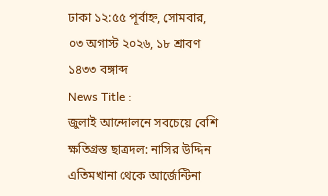ঢাকা ১২:৫৫ পূর্বাহ্ন, সোমবার, ০৩ অগাস্ট ২০২৬, ১৮ শ্রাবণ ১৪৩৩ বঙ্গাব্দ
News Title :
জুলাই আন্দোলনে সবচেয়ে বেশি ক্ষতিগ্রস্ত ছাত্রদল: নাসির উদ্দিন এতিমখানা থেকে আর্জেন্টিনা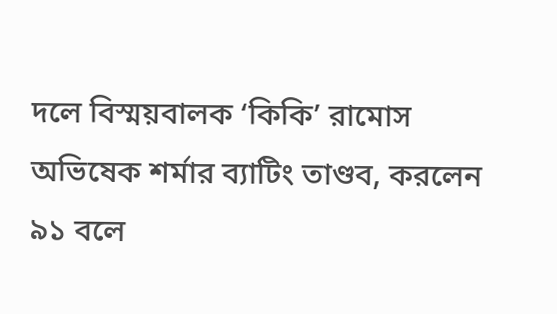দলে বিস্ময়বালক ‘কিকি’ রামোস অভিষেক শর্মার ব্যাটিং তাণ্ডব, করলেন ৯১ বলে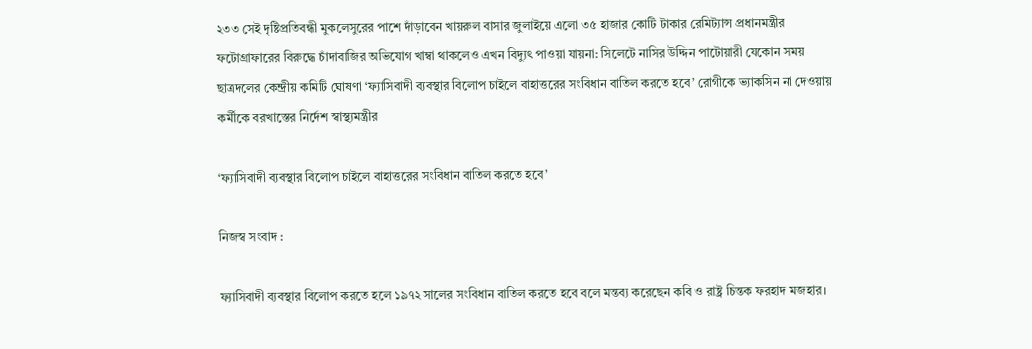২৩৩ সেই দৃষ্টিপ্রতিবন্ধী মুকলেসুরের পাশে দাঁড়াবেন খায়রুল বাসার জুলাইয়ে এলো ৩৫ হাজার কোটি টাকার রেমিট্যান্স প্রধানমন্ত্রীর ফটোগ্রাফারের বিরুদ্ধে চাঁদাবাজির অভিযোগ খাম্বা থাকলেও এখন বিদ্যুৎ পাওয়া যায়না: সিলেটে নাসির উদ্দিন পাটোয়ারী যেকোন সময় ছাত্রদলের কেন্দ্রীয় কমিটি ঘোষণা ‘ফ্যাসিবাদী ব্যবস্থার বিলোপ চাইলে বাহাত্তরের সংবিধান বাতিল করতে হবে’ রোগীকে ভ্যাকসিন না দেওয়ায় কর্মীকে বরখাস্তের নির্দেশ স্বাস্থ্যমন্ত্রীর

‘ফ্যাসিবাদী ব্যবস্থার বিলোপ চাইলে বাহাত্তরের সংবিধান বাতিল করতে হবে’

নিজস্ব সংবাদ :

ফ্যাসিবাদী ব্যবস্থার বিলোপ করতে হলে ১৯৭২ সালের সংবিধান বাতিল করতে হবে বলে মন্তব্য করেছেন কবি ও রাষ্ট্র চিন্তক ফরহাদ মজহার।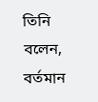তিনি বলেন, বর্তমান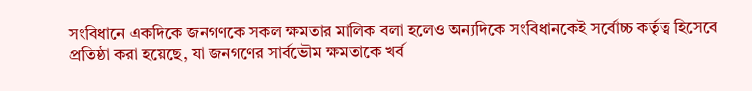সংবিধানে একদিকে জনগণকে সকল ক্ষমতার মালিক বলা হলেও অন্যদিকে সংবিধানকেই সর্বোচ্চ কর্তৃত্ব হিসেবে প্রতিষ্ঠা করা হয়েছে, যা জনগণের সার্বভৌম ক্ষমতাকে খর্ব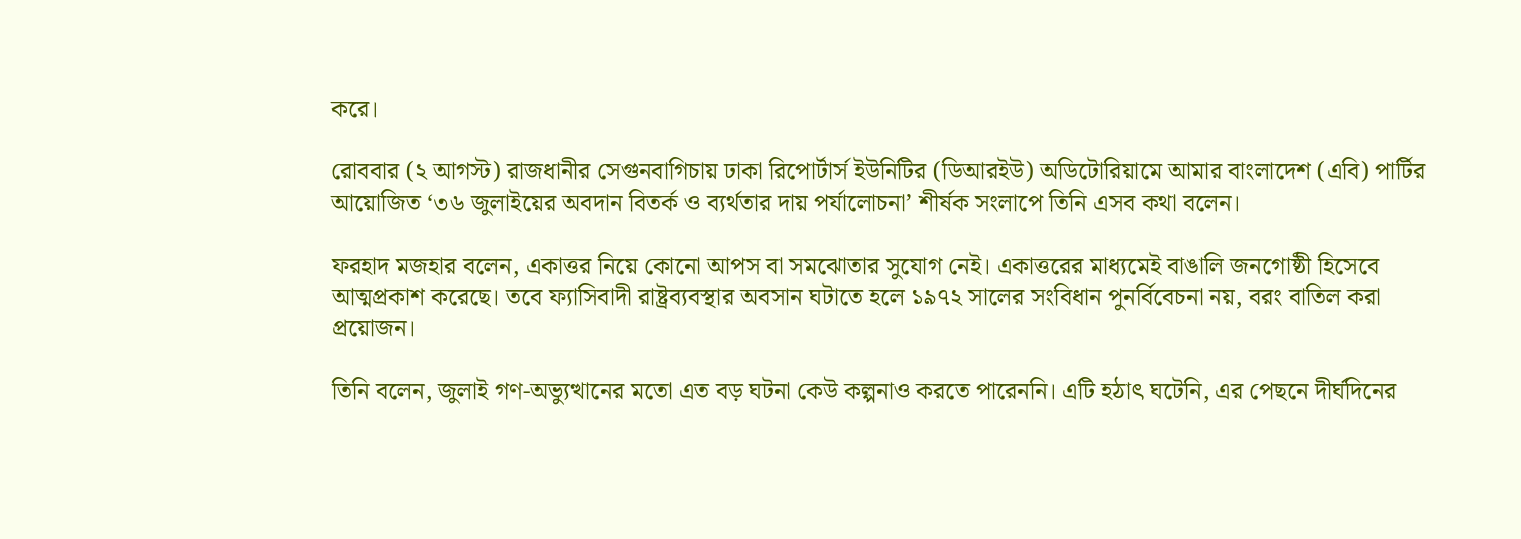করে।

রোববার (২ আগস্ট) রাজধানীর সেগুনবাগিচায় ঢাকা রিপোর্টার্স ইউনিটির (ডিআরইউ) অডিটোরিয়ামে আমার বাংলাদেশ (এবি) পার্টির আয়োজিত ‘৩৬ জুলাইয়ের অবদান বিতর্ক ও ব্যর্থতার দায় পর্যালোচনা’ শীর্ষক সংলাপে তিনি এসব কথা বলেন।

ফরহাদ মজহার বলেন, একাত্তর নিয়ে কোনো আপস বা সমঝোতার সুযোগ নেই। একাত্তরের মাধ্যমেই বাঙালি জনগোষ্ঠী হিসেবে আত্মপ্রকাশ করেছে। তবে ফ্যাসিবাদী রাষ্ট্রব্যবস্থার অবসান ঘটাতে হলে ১৯৭২ সালের সংবিধান পুনর্বিবেচনা নয়, বরং বাতিল করা প্রয়োজন।

তিনি বলেন, জুলাই গণ-অভ্যুত্থানের মতো এত বড় ঘটনা কেউ কল্পনাও করতে পারেননি। এটি হঠাৎ ঘটেনি, এর পেছনে দীর্ঘদিনের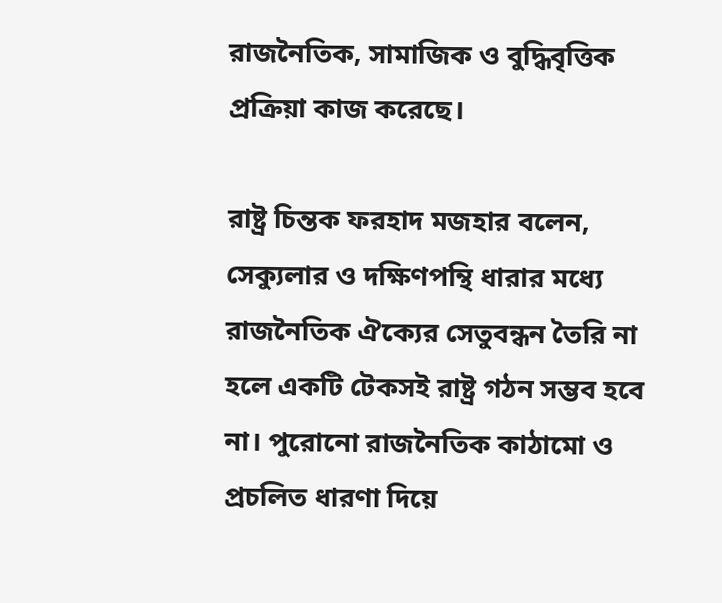রাজনৈতিক, সামাজিক ও বুদ্ধিবৃত্তিক প্রক্রিয়া কাজ করেছে।

রাষ্ট্র চিন্তক ফরহাদ মজহার বলেন, সেক্যুলার ও দক্ষিণপন্থি ধারার মধ্যে রাজনৈতিক ঐক্যের সেতুবন্ধন তৈরি না হলে একটি টেকসই রাষ্ট্র গঠন সম্ভব হবে না। পুরোনো রাজনৈতিক কাঠামো ও প্রচলিত ধারণা দিয়ে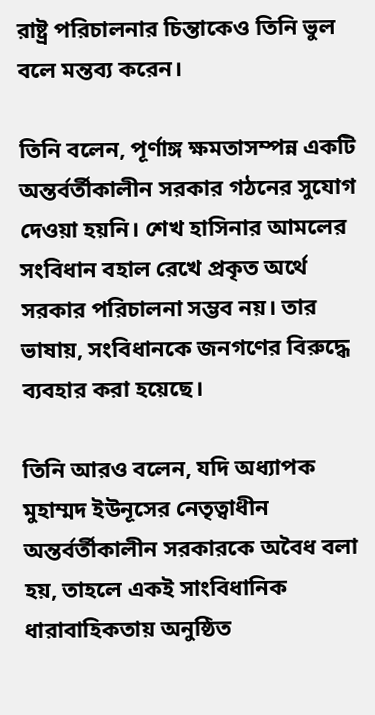রাষ্ট্র পরিচালনার চিন্তাকেও তিনি ভুল বলে মন্তব্য করেন।

তিনি বলেন, পূর্ণাঙ্গ ক্ষমতাসম্পন্ন একটি অন্তর্বর্তীকালীন সরকার গঠনের সুযোগ দেওয়া হয়নি। শেখ হাসিনার আমলের সংবিধান বহাল রেখে প্রকৃত অর্থে সরকার পরিচালনা সম্ভব নয়। তার ভাষায়, সংবিধানকে জনগণের বিরুদ্ধে ব্যবহার করা হয়েছে।

তিনি আরও বলেন, যদি অধ্যাপক মুহাম্মদ ইউনূসের নেতৃত্বাধীন অন্তর্বর্তীকালীন সরকারকে অবৈধ বলা হয়, তাহলে একই সাংবিধানিক ধারাবাহিকতায় অনুষ্ঠিত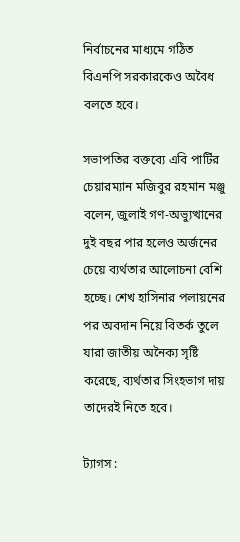নির্বাচনের মাধ্যমে গঠিত বিএনপি সরকারকেও অবৈধ বলতে হবে।

সভাপতির বক্তব্যে এবি পার্টির চেয়ারম্যান মজিবুর রহমান মঞ্জু বলেন, জুলাই গণ-অভ্যুত্থানের দুই বছর পার হলেও অর্জনের চেয়ে ব্যর্থতার আলোচনা বেশি হচ্ছে। শেখ হাসিনার পলায়নের পর অবদান নিয়ে বিতর্ক তুলে যারা জাতীয় অনৈক্য সৃষ্টি করেছে, ব্যর্থতার সিংহভাগ দায় তাদেরই নিতে হবে।

ট্যাগস :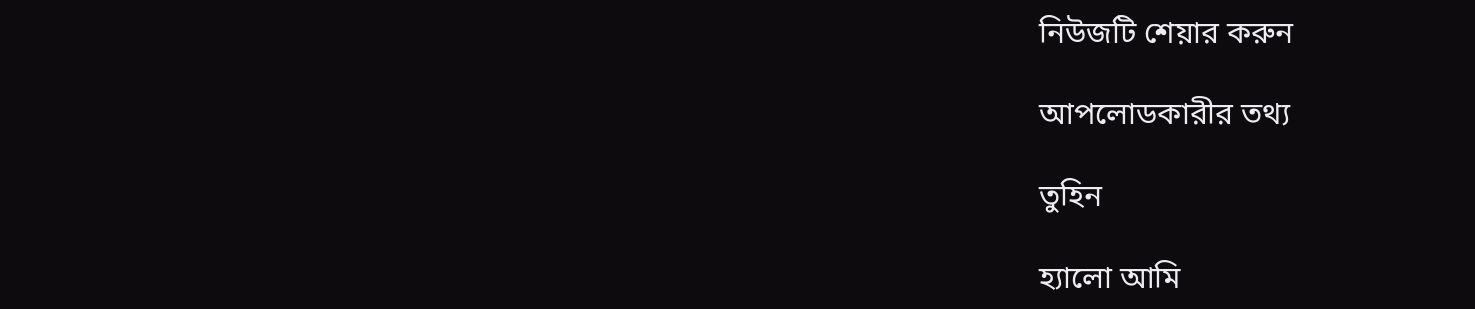নিউজটি শেয়ার করুন

আপলোডকারীর তথ্য

তুহিন

হ্যালো আমি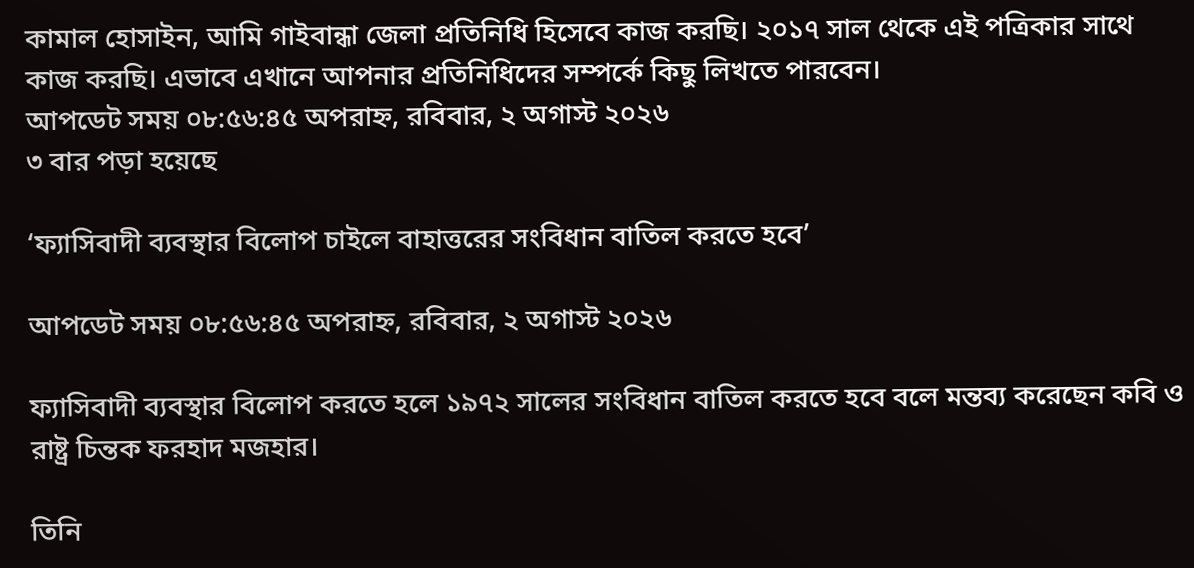কামাল হোসাইন, আমি গাইবান্ধা জেলা প্রতিনিধি হিসেবে কাজ করছি। ২০১৭ সাল থেকে এই পত্রিকার সাথে কাজ করছি। এভাবে এখানে আপনার প্রতিনিধিদের সম্পর্কে কিছু লিখতে পারবেন।
আপডেট সময় ০৮:৫৬:৪৫ অপরাহ্ন, রবিবার, ২ অগাস্ট ২০২৬
৩ বার পড়া হয়েছে

‘ফ্যাসিবাদী ব্যবস্থার বিলোপ চাইলে বাহাত্তরের সংবিধান বাতিল করতে হবে’

আপডেট সময় ০৮:৫৬:৪৫ অপরাহ্ন, রবিবার, ২ অগাস্ট ২০২৬

ফ্যাসিবাদী ব্যবস্থার বিলোপ করতে হলে ১৯৭২ সালের সংবিধান বাতিল করতে হবে বলে মন্তব্য করেছেন কবি ও রাষ্ট্র চিন্তক ফরহাদ মজহার।

তিনি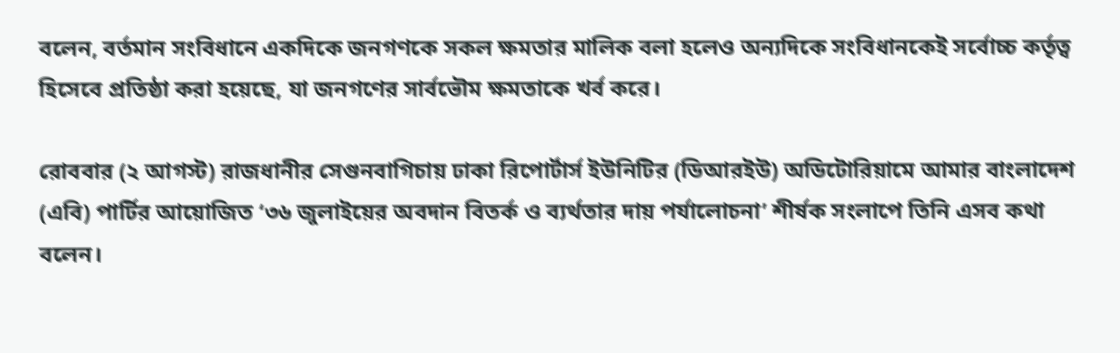বলেন, বর্তমান সংবিধানে একদিকে জনগণকে সকল ক্ষমতার মালিক বলা হলেও অন্যদিকে সংবিধানকেই সর্বোচ্চ কর্তৃত্ব হিসেবে প্রতিষ্ঠা করা হয়েছে, যা জনগণের সার্বভৌম ক্ষমতাকে খর্ব করে।

রোববার (২ আগস্ট) রাজধানীর সেগুনবাগিচায় ঢাকা রিপোর্টার্স ইউনিটির (ডিআরইউ) অডিটোরিয়ামে আমার বাংলাদেশ (এবি) পার্টির আয়োজিত ‘৩৬ জুলাইয়ের অবদান বিতর্ক ও ব্যর্থতার দায় পর্যালোচনা’ শীর্ষক সংলাপে তিনি এসব কথা বলেন।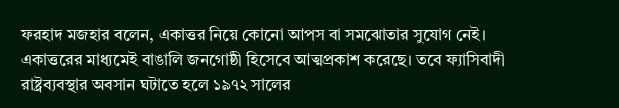ফরহাদ মজহার বলেন, একাত্তর নিয়ে কোনো আপস বা সমঝোতার সুযোগ নেই। একাত্তরের মাধ্যমেই বাঙালি জনগোষ্ঠী হিসেবে আত্মপ্রকাশ করেছে। তবে ফ্যাসিবাদী রাষ্ট্রব্যবস্থার অবসান ঘটাতে হলে ১৯৭২ সালের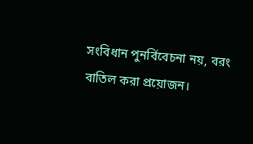সংবিধান পুনর্বিবেচনা নয়, বরং বাতিল করা প্রয়োজন।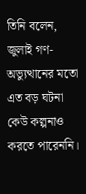তিনি বলেন, জুলাই গণ-অভ্যুত্থানের মতো এত বড় ঘটনা কেউ কল্পনাও করতে পারেননি।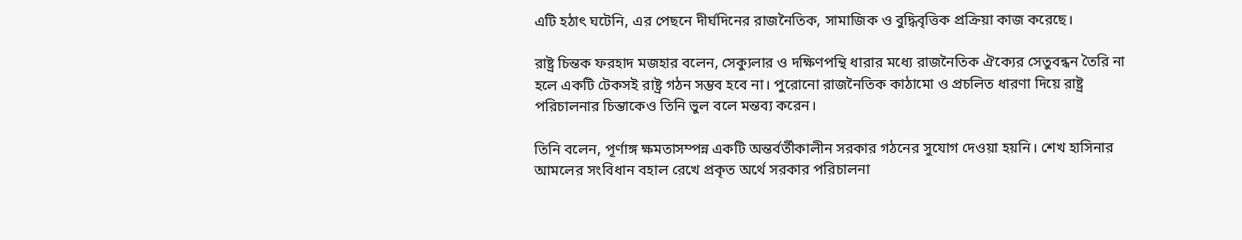এটি হঠাৎ ঘটেনি, এর পেছনে দীর্ঘদিনের রাজনৈতিক, সামাজিক ও বুদ্ধিবৃত্তিক প্রক্রিয়া কাজ করেছে।

রাষ্ট্র চিন্তক ফরহাদ মজহার বলেন, সেক্যুলার ও দক্ষিণপন্থি ধারার মধ্যে রাজনৈতিক ঐক্যের সেতুবন্ধন তৈরি না হলে একটি টেকসই রাষ্ট্র গঠন সম্ভব হবে না। পুরোনো রাজনৈতিক কাঠামো ও প্রচলিত ধারণা দিয়ে রাষ্ট্র পরিচালনার চিন্তাকেও তিনি ভুল বলে মন্তব্য করেন।

তিনি বলেন, পূর্ণাঙ্গ ক্ষমতাসম্পন্ন একটি অন্তর্বর্তীকালীন সরকার গঠনের সুযোগ দেওয়া হয়নি। শেখ হাসিনার আমলের সংবিধান বহাল রেখে প্রকৃত অর্থে সরকার পরিচালনা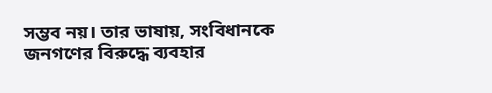সম্ভব নয়। তার ভাষায়, সংবিধানকে জনগণের বিরুদ্ধে ব্যবহার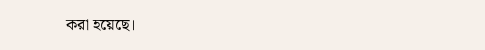করা হয়েছে।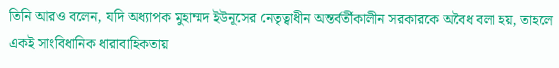তিনি আরও বলেন, যদি অধ্যাপক মুহাম্মদ ইউনূসের নেতৃত্বাধীন অন্তর্বর্তীকালীন সরকারকে অবৈধ বলা হয়, তাহলে একই সাংবিধানিক ধারাবাহিকতায়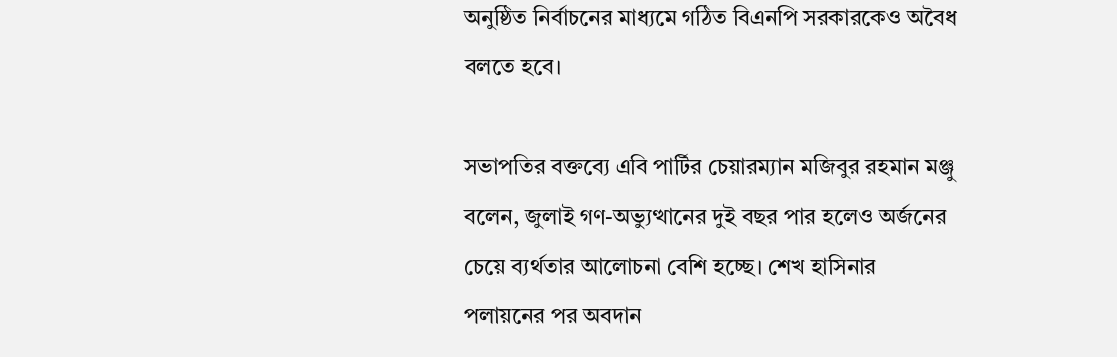অনুষ্ঠিত নির্বাচনের মাধ্যমে গঠিত বিএনপি সরকারকেও অবৈধ বলতে হবে।

সভাপতির বক্তব্যে এবি পার্টির চেয়ারম্যান মজিবুর রহমান মঞ্জু বলেন, জুলাই গণ-অভ্যুত্থানের দুই বছর পার হলেও অর্জনের চেয়ে ব্যর্থতার আলোচনা বেশি হচ্ছে। শেখ হাসিনার পলায়নের পর অবদান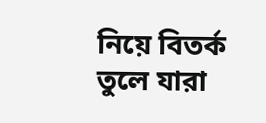নিয়ে বিতর্ক তুলে যারা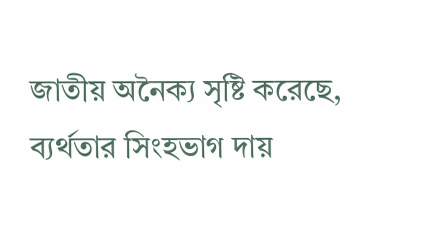জাতীয় অনৈক্য সৃষ্টি করেছে, ব্যর্থতার সিংহভাগ দায়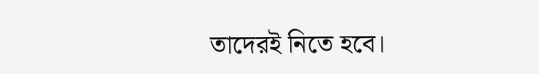তাদেরই নিতে হবে।